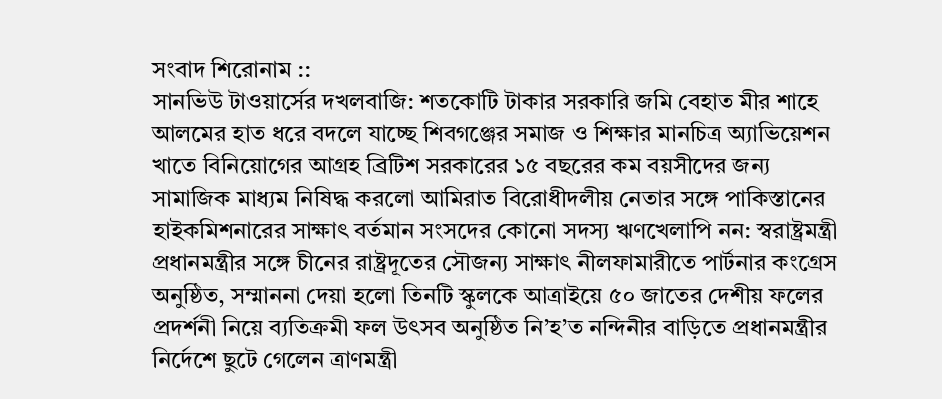সংবাদ শিরোনাম ::
সানভিউ টাওয়ার্সের দখলবাজি: শতকোটি টাকার সরকারি জমি বেহাত মীর শাহে আলমের হাত ধরে বদলে যাচ্ছে শিবগঞ্জের সমাজ ও শিক্ষার মানচিত্র অ্যাভিয়েশন খাতে বিনিয়োগের আগ্রহ ব্রিটিশ সরকারের ১৫ বছরের কম বয়সীদের জন্য সামাজিক মাধ্যম নিষিদ্ধ করলো আমিরাত বিরোধীদলীয় নেতার সঙ্গে পাকিস্তানের হাইকমিশনারের সাক্ষাৎ বর্তমান সংসদের কোনো সদস্য ঋণখেলাপি নন: স্বরাষ্ট্রমন্ত্রী প্রধানমন্ত্রীর সঙ্গে চীনের রাষ্ট্রদূতের সৌজন্য সাক্ষাৎ নীলফামারীতে পার্টনার কংগ্রেস অনুষ্ঠিত, সম্মাননা দেয়া হলো তিনটি স্কুলকে আত্রাইয়ে ৫০ জাতের দেশীয় ফলের প্রদর্শনী নিয়ে ব্যতিক্রমী ফল উৎসব অনুষ্ঠিত নি’হ’ত নন্দিনীর বাড়িতে প্রধানমন্ত্রীর নির্দেশে ছুটে গেলেন ত্রাণমন্ত্রী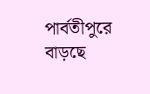পার্বতীপুরে বাড়ছে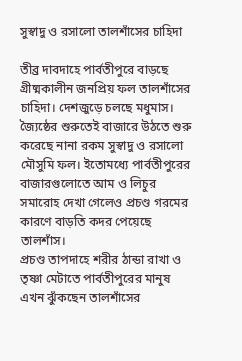সুস্বাদু ও রসালো তালশাঁসের চাহিদা

তীব্র দাবদাহে পার্বতীপুরে বাড়ছে গ্রীষ্মকালীন জনপ্রিয় ফল তালশাঁসের চাহিদা। দেশজুড়ে চলছে মধুমাস। জ্যৈষ্ঠের শুরুতেই বাজারে উঠতে শুরু করেছে নানা রকম সুস্বাদু ও রসালো মৌসুমি ফল। ইতোমধ্যে পার্বতীপুরের বাজারগুলোতে আম ও লিচুর সমারোহ দেখা গেলেও প্রচণ্ড গরমের কারণে বাড়তি কদর পেয়েছে তালশাঁস।
প্রচণ্ড তাপদাহে শরীর ঠান্ডা রাখা ও তৃষ্ণা মেটাতে পার্বতীপুরের মানুষ এখন ঝুঁকছেন তালশাঁসের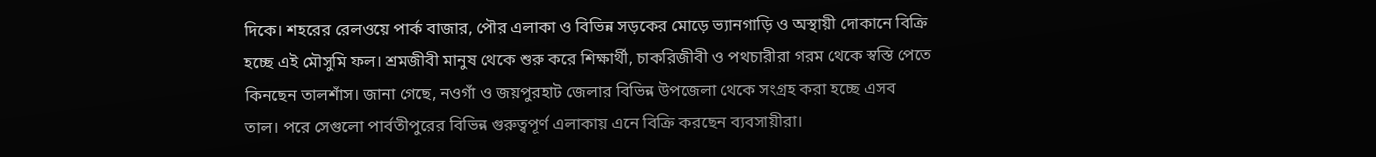দিকে। শহরের রেলওয়ে পার্ক বাজার, পৌর এলাকা ও বিভিন্ন সড়কের মোড়ে ভ্যানগাড়ি ও অস্থায়ী দোকানে বিক্রি হচ্ছে এই মৌসুমি ফল। শ্রমজীবী মানুষ থেকে শুরু করে শিক্ষার্থী, চাকরিজীবী ও পথচারীরা গরম থেকে স্বস্তি পেতে কিনছেন তালশাঁস। জানা গেছে, নওগাঁ ও জয়পুরহাট জেলার বিভিন্ন উপজেলা থেকে সংগ্রহ করা হচ্ছে এসব তাল। পরে সেগুলো পার্বতীপুরের বিভিন্ন গুরুত্বপূর্ণ এলাকায় এনে বিক্রি করছেন ব্যবসায়ীরা।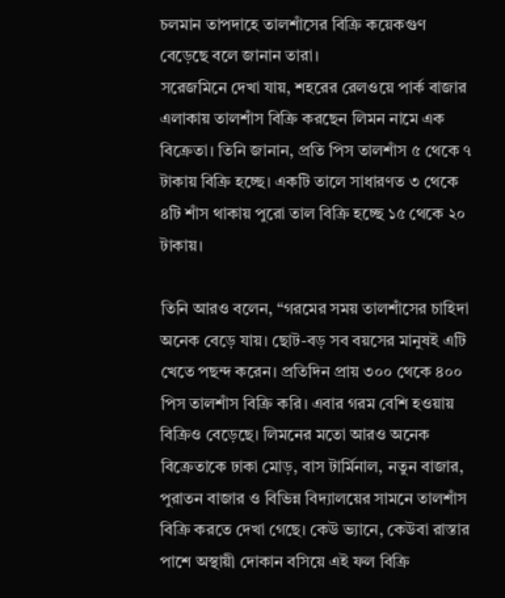চলমান তাপদাহে তালশাঁসের বিক্রি কয়েকগুণ বেড়েছে বলে জানান তারা।
সরেজমিনে দেখা যায়, শহরের রেলওয়ে পার্ক বাজার এলাকায় তালশাঁস বিক্রি করছেন লিমন নামে এক বিক্রেতা। তিনি জানান, প্রতি পিস তালশাঁস ৫ থেকে ৭ টাকায় বিক্রি হচ্ছে। একটি তালে সাধারণত ৩ থেকে ৪টি শাঁস থাকায় পুরো তাল বিক্রি হচ্ছে ১৫ থেকে ২০ টাকায়।

তিনি আরও বলেন, “গরমের সময় তালশাঁসের চাহিদা অনেক বেড়ে যায়। ছোট-বড় সব বয়সের মানুষই এটি খেতে পছন্দ করেন। প্রতিদিন প্রায় ৩০০ থেকে ৪০০ পিস তালশাঁস বিক্রি করি। এবার গরম বেশি হওয়ায় বিক্রিও বেড়েছে। লিমনের মতো আরও অনেক বিক্রেতাকে ঢাকা মোড়, বাস টার্মিনাল, নতুন বাজার, পুরাতন বাজার ও বিভিন্ন বিদ্যালয়ের সামনে তালশাঁস বিক্রি করতে দেখা গেছে। কেউ ভ্যানে, কেউবা রাস্তার পাশে অস্থায়ী দোকান বসিয়ে এই ফল বিক্রি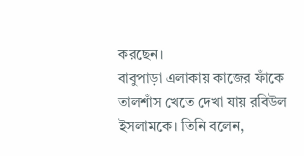করছেন।
বাবুপাড়া এলাকায় কাজের ফাঁকে তালশাঁস খেতে দেখা যায় রবিউল ইসলামকে। তিনি বলেন,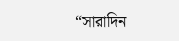“সারাদিন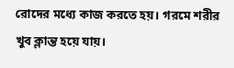রোদের মধ্যে কাজ করতে হয়। গরমে শরীর খুব ক্লান্ত হয়ে যায়।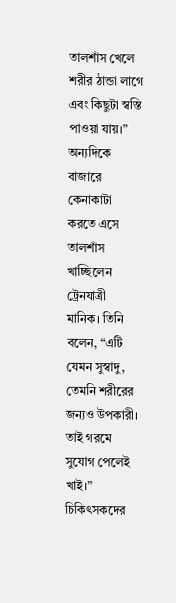তালশাঁস খেলে শরীর ঠান্ডা লাগে এবং কিছুটা স্বস্তি পাওয়া যায়।”
অন্যদিকে বাজারে কেনাকাটা করতে এসে তালশাঁস খাচ্ছিলেন ট্রেনযাত্রী মানিক। তিনি বলেন, “এটি যেমন সুস্বাদু, তেমনি শরীরের জন্যও উপকারী। তাই গরমে সুযোগ পেলেই খাই।”
চিকিৎসকদের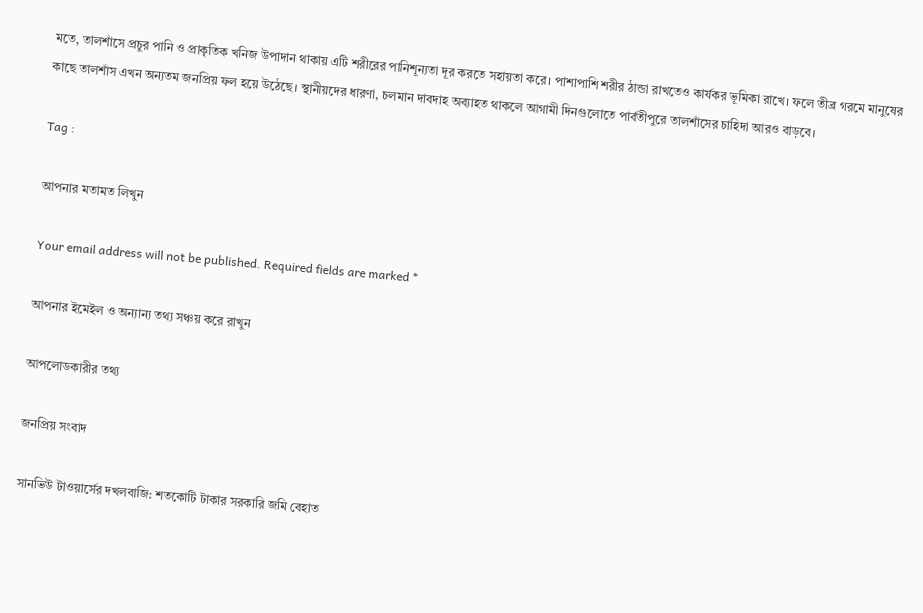মতে, তালশাঁসে প্রচুর পানি ও প্রাকৃতিক খনিজ উপাদান থাকায় এটি শরীরের পানিশূন্যতা দূর করতে সহায়তা করে। পাশাপাশি শরীর ঠান্ডা রাখতেও কার্যকর ভূমিকা রাখে। ফলে তীব্র গরমে মানুষের কাছে তালশাঁস এখন অন্যতম জনপ্রিয় ফল হয়ে উঠেছে। স্থানীয়দের ধারণা, চলমান দাবদাহ অব্যাহত থাকলে আগামী দিনগুলোতে পার্বতীপুরে তালশাঁসের চাহিদা আরও বাড়বে।

Tag :

আপনার মতামত লিখুন

Your email address will not be published. Required fields are marked *

আপনার ইমেইল ও অন্যান্য তথ্য সঞ্চয় করে রাখুন

আপলোডকারীর তথ্য

জনপ্রিয় সংবাদ

সানভিউ টাওয়ার্সের দখলবাজি: শতকোটি টাকার সরকারি জমি বেহাত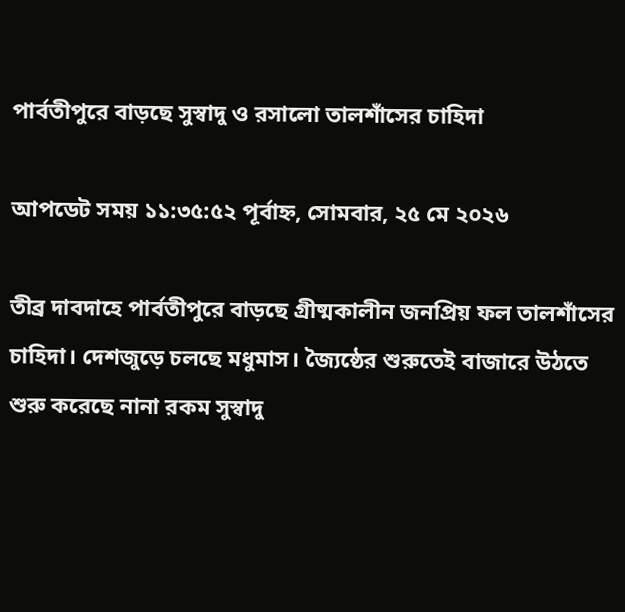পার্বতীপুরে বাড়ছে সুস্বাদু ও রসালো তালশাঁসের চাহিদা

আপডেট সময় ১১:৩৫:৫২ পূর্বাহ্ন, সোমবার, ২৫ মে ২০২৬

তীব্র দাবদাহে পার্বতীপুরে বাড়ছে গ্রীষ্মকালীন জনপ্রিয় ফল তালশাঁসের চাহিদা। দেশজুড়ে চলছে মধুমাস। জ্যৈষ্ঠের শুরুতেই বাজারে উঠতে শুরু করেছে নানা রকম সুস্বাদু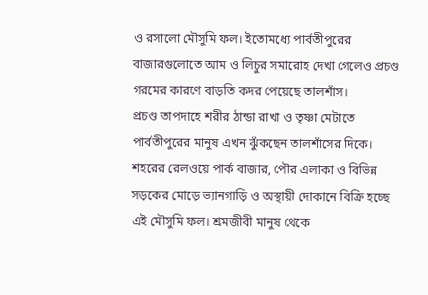ও রসালো মৌসুমি ফল। ইতোমধ্যে পার্বতীপুরের বাজারগুলোতে আম ও লিচুর সমারোহ দেখা গেলেও প্রচণ্ড গরমের কারণে বাড়তি কদর পেয়েছে তালশাঁস।
প্রচণ্ড তাপদাহে শরীর ঠান্ডা রাখা ও তৃষ্ণা মেটাতে পার্বতীপুরের মানুষ এখন ঝুঁকছেন তালশাঁসের দিকে। শহরের রেলওয়ে পার্ক বাজার, পৌর এলাকা ও বিভিন্ন সড়কের মোড়ে ভ্যানগাড়ি ও অস্থায়ী দোকানে বিক্রি হচ্ছে এই মৌসুমি ফল। শ্রমজীবী মানুষ থেকে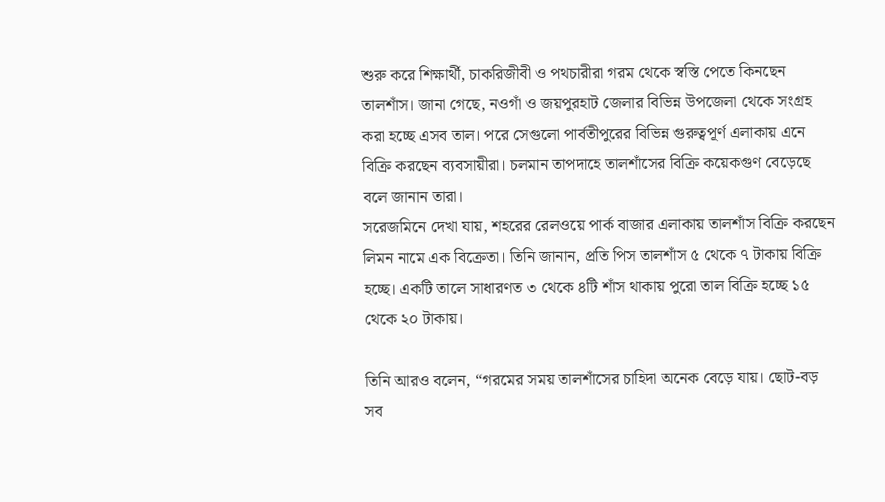শুরু করে শিক্ষার্থী, চাকরিজীবী ও পথচারীরা গরম থেকে স্বস্তি পেতে কিনছেন তালশাঁস। জানা গেছে, নওগাঁ ও জয়পুরহাট জেলার বিভিন্ন উপজেলা থেকে সংগ্রহ করা হচ্ছে এসব তাল। পরে সেগুলো পার্বতীপুরের বিভিন্ন গুরুত্বপূর্ণ এলাকায় এনে বিক্রি করছেন ব্যবসায়ীরা। চলমান তাপদাহে তালশাঁসের বিক্রি কয়েকগুণ বেড়েছে বলে জানান তারা।
সরেজমিনে দেখা যায়, শহরের রেলওয়ে পার্ক বাজার এলাকায় তালশাঁস বিক্রি করছেন লিমন নামে এক বিক্রেতা। তিনি জানান, প্রতি পিস তালশাঁস ৫ থেকে ৭ টাকায় বিক্রি হচ্ছে। একটি তালে সাধারণত ৩ থেকে ৪টি শাঁস থাকায় পুরো তাল বিক্রি হচ্ছে ১৫ থেকে ২০ টাকায়।

তিনি আরও বলেন, “গরমের সময় তালশাঁসের চাহিদা অনেক বেড়ে যায়। ছোট-বড় সব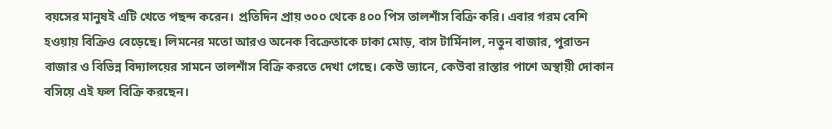বয়সের মানুষই এটি খেতে পছন্দ করেন। প্রতিদিন প্রায় ৩০০ থেকে ৪০০ পিস তালশাঁস বিক্রি করি। এবার গরম বেশি হওয়ায় বিক্রিও বেড়েছে। লিমনের মতো আরও অনেক বিক্রেতাকে ঢাকা মোড়, বাস টার্মিনাল, নতুন বাজার, পুরাতন বাজার ও বিভিন্ন বিদ্যালয়ের সামনে তালশাঁস বিক্রি করতে দেখা গেছে। কেউ ভ্যানে, কেউবা রাস্তার পাশে অস্থায়ী দোকান বসিয়ে এই ফল বিক্রি করছেন।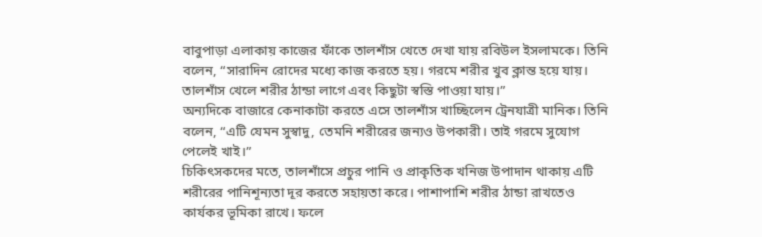বাবুপাড়া এলাকায় কাজের ফাঁকে তালশাঁস খেতে দেখা যায় রবিউল ইসলামকে। তিনি বলেন, “সারাদিন রোদের মধ্যে কাজ করতে হয়। গরমে শরীর খুব ক্লান্ত হয়ে যায়। তালশাঁস খেলে শরীর ঠান্ডা লাগে এবং কিছুটা স্বস্তি পাওয়া যায়।”
অন্যদিকে বাজারে কেনাকাটা করতে এসে তালশাঁস খাচ্ছিলেন ট্রেনযাত্রী মানিক। তিনি বলেন, “এটি যেমন সুস্বাদু, তেমনি শরীরের জন্যও উপকারী। তাই গরমে সুযোগ পেলেই খাই।”
চিকিৎসকদের মতে, তালশাঁসে প্রচুর পানি ও প্রাকৃতিক খনিজ উপাদান থাকায় এটি শরীরের পানিশূন্যতা দূর করতে সহায়তা করে। পাশাপাশি শরীর ঠান্ডা রাখতেও কার্যকর ভূমিকা রাখে। ফলে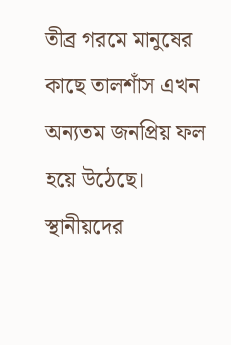তীব্র গরমে মানুষের কাছে তালশাঁস এখন অন্যতম জনপ্রিয় ফল হয়ে উঠেছে। স্থানীয়দের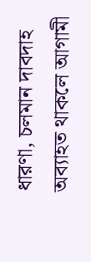ধারণা, চলমান দাবদাহ অব্যাহত থাকলে আগামী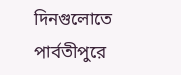দিনগুলোতে পার্বতীপুরে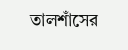তালশাঁসের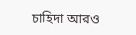চাহিদা আরও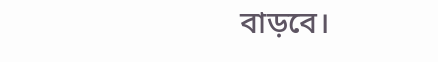বাড়বে।